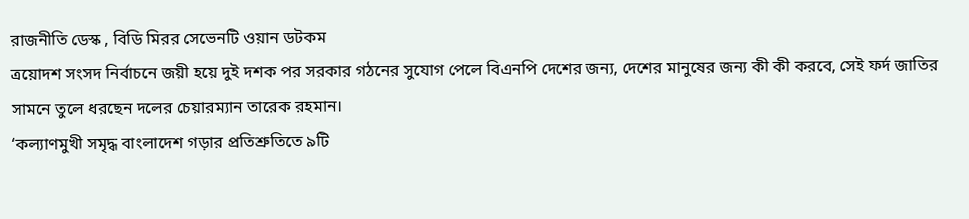রাজনীতি ডেস্ক , বিডি মিরর সেভেনটি ওয়ান ডটকম
ত্রয়োদশ সংসদ নির্বাচনে জয়ী হয়ে দুই দশক পর সরকার গঠনের সুযোগ পেলে বিএনপি দেশের জন্য, দেশের মানুষের জন্য কী কী করবে, সেই ফর্দ জাতির সামনে তুলে ধরছেন দলের চেয়ারম্যান তারেক রহমান।
‘কল্যাণমুখী সমৃদ্ধ বাংলাদেশ গড়ার প্রতিশ্রুতিতে ৯টি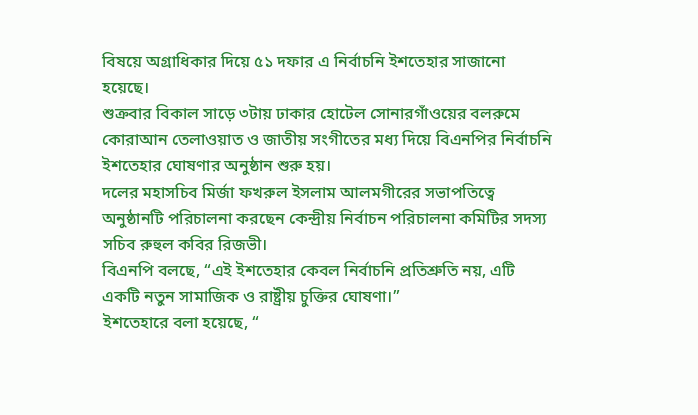বিষয়ে অগ্রাধিকার দিয়ে ৫১ দফার এ নির্বাচনি ইশতেহার সাজানো হয়েছে।
শুক্রবার বিকাল সাড়ে ৩টায় ঢাকার হোটেল সোনারগাঁওয়ের বলরুমে কোরাআন তেলাওয়াত ও জাতীয় সংগীতের মধ্য দিয়ে বিএনপির নির্বাচনি ইশতেহার ঘোষণার অনুষ্ঠান শুরু হয়।
দলের মহাসচিব মির্জা ফখরুল ইসলাম আলমগীরের সভাপতিত্বে অনুষ্ঠানটি পরিচালনা করছেন কেন্দ্রীয় নির্বাচন পরিচালনা কমিটির সদস্য সচিব রুহুল কবির রিজভী।
বিএনপি বলছে, “এই ইশতেহার কেবল নির্বাচনি প্রতিশ্রুতি নয়, এটি একটি নতুন সামাজিক ও রাষ্ট্রীয় চুক্তির ঘোষণা।”
ইশতেহারে বলা হয়েছে, “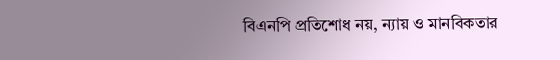বিএনপি প্রতিশোধ নয়, ন্যায় ও মানবিকতার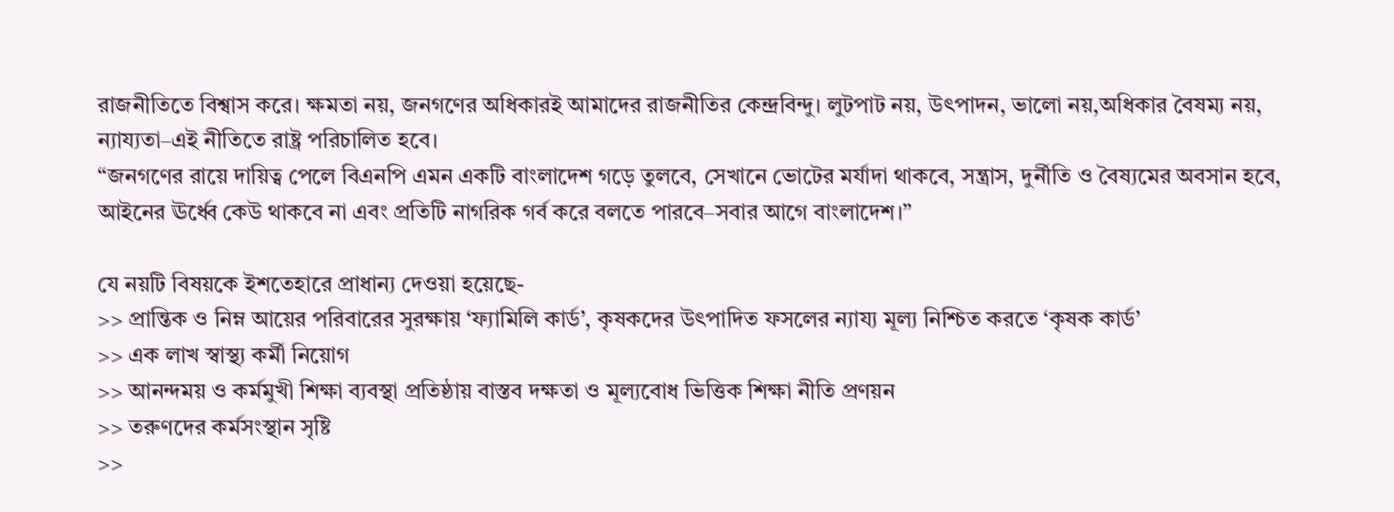রাজনীতিতে বিশ্বাস করে। ক্ষমতা নয়, জনগণের অধিকারই আমাদের রাজনীতির কেন্দ্রবিন্দু। লুটপাট নয়, উৎপাদন, ভালো নয়,অধিকার বৈষম্য নয়, ন্যায্যতা–এই নীতিতে রাষ্ট্র পরিচালিত হবে।
“জনগণের রায়ে দায়িত্ব পেলে বিএনপি এমন একটি বাংলাদেশ গড়ে তুলবে, সেখানে ভোটের মর্যাদা থাকবে, সন্ত্রাস, দুর্নীতি ও বৈষ্যমের অবসান হবে, আইনের ঊর্ধ্বে কেউ থাকবে না এবং প্রতিটি নাগরিক গর্ব করে বলতে পারবে–সবার আগে বাংলাদেশ।”

যে নয়টি বিষয়কে ইশতেহারে প্রাধান্য দেওয়া হয়েছে-
>> প্রান্তিক ও নিম্ন আয়ের পরিবারের সুরক্ষায় ‘ফ্যামিলি কার্ড’, কৃষকদের উৎপাদিত ফসলের ন্যায্য মূল্য নিশ্চিত করতে ‘কৃষক কার্ড’
>> এক লাখ স্বাস্থ্য কর্মী নিয়োগ
>> আনন্দময় ও কর্মমুখী শিক্ষা ব্যবস্থা প্রতিষ্ঠায় বাস্তব দক্ষতা ও মূল্যবোধ ভিত্তিক শিক্ষা নীতি প্রণয়ন
>> তরুণদের কর্মসংস্থান সৃষ্টি
>>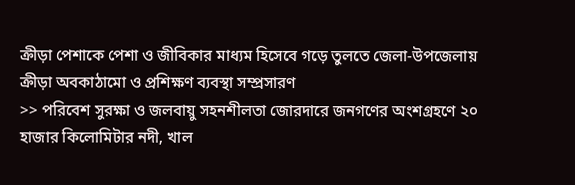ক্রীড়া পেশাকে পেশা ও জীবিকার মাধ্যম হিসেবে গড়ে তুলতে জেলা-উপজেলায় ক্রীড়া অবকাঠামো ও প্রশিক্ষণ ব্যবস্থা সম্প্রসারণ
>> পরিবেশ সুরক্ষা ও জলবায়ু সহনশীলতা জোরদারে জনগণের অংশগ্রহণে ২০ হাজার কিলোমিটার নদী, খাল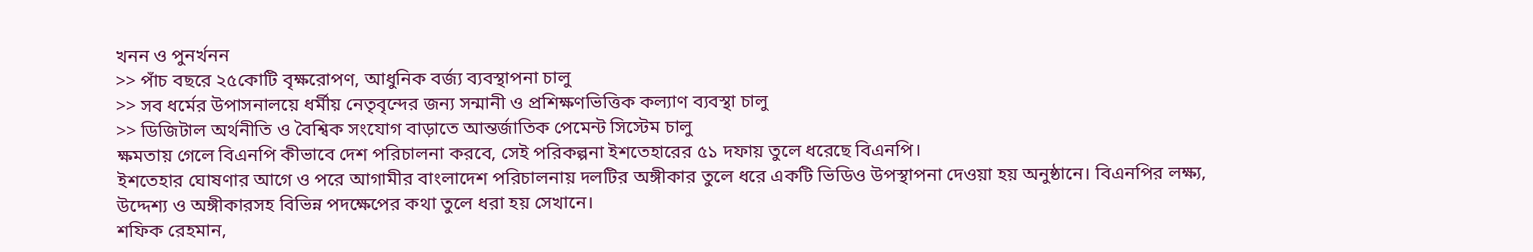খনন ও পুনর্খনন
>> পাঁচ বছরে ২৫কোটি বৃক্ষরোপণ, আধুনিক বর্জ্য ব্যবস্থাপনা চালু
>> সব ধর্মের উপাসনালয়ে ধর্মীয় নেতৃবৃন্দের জন্য সন্মানী ও প্রশিক্ষণভিত্তিক কল্যাণ ব্যবস্থা চালু
>> ডিজিটাল অর্থনীতি ও বৈশ্বিক সংযোগ বাড়াতে আন্তর্জাতিক পেমেন্ট সিস্টেম চালু
ক্ষমতায় গেলে বিএনপি কীভাবে দেশ পরিচালনা করবে, সেই পরিকল্পনা ইশতেহারের ৫১ দফায় তুলে ধরেছে বিএনপি।
ইশতেহার ঘোষণার আগে ও পরে আগামীর বাংলাদেশ পরিচালনায় দলটির অঙ্গীকার তুলে ধরে একটি ভিডিও উপস্থাপনা দেওয়া হয় অনুষ্ঠানে। বিএনপির লক্ষ্য, উদ্দেশ্য ও অঙ্গীকারসহ বিভিন্ন পদক্ষেপের কথা তুলে ধরা হয় সেখানে।
শফিক রেহমান,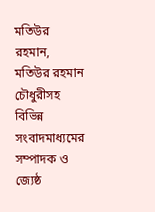মতিউর রহমান, মতিউর রহমান চৌধুরীসহ বিভিন্ন সংবাদমাধ্যমের সম্পাদক ও জ্যেষ্ঠ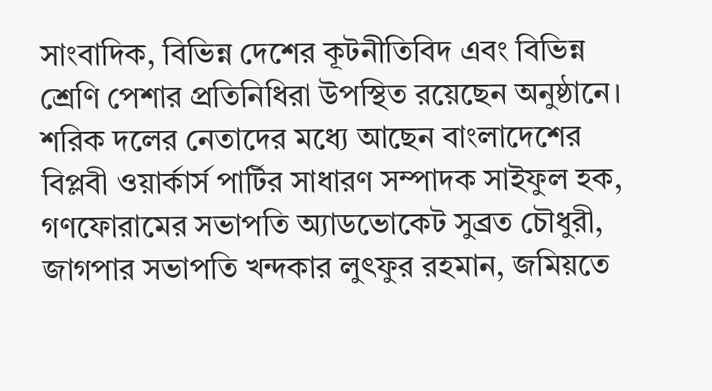সাংবাদিক, বিভিন্ন দেশের কূটনীতিবিদ এবং বিভিন্ন শ্রেণি পেশার প্রতিনিধিরা উপস্থিত রয়েছেন অনুষ্ঠানে।
শরিক দলের নেতাদের মধ্যে আছেন বাংলাদেশের বিপ্লবী ওয়ার্কার্স পার্টির সাধারণ সম্পাদক সাইফুল হক, গণফোরামের সভাপতি অ্যাডভোকেট সুব্রত চৌধুরী, জাগপার সভাপতি খন্দকার লুৎফুর রহমান, জমিয়তে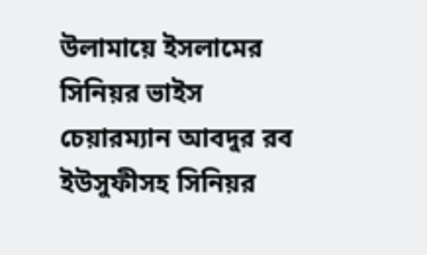উলামায়ে ইসলামের সিনিয়র ভাইস চেয়ারম্যান আবদুর রব ইউসুফীসহ সিনিয়র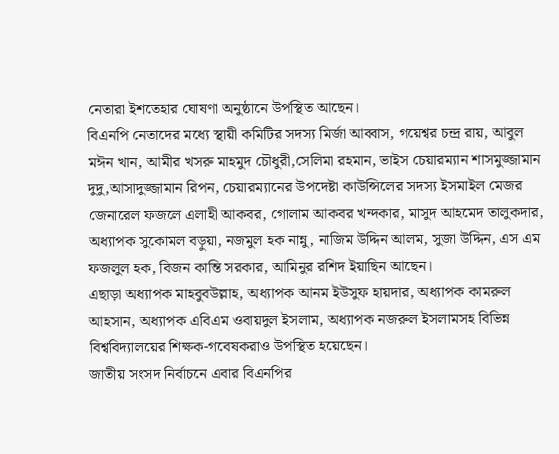নেতারা ইশতেহার ঘোষণা অনুষ্ঠানে উপস্থিত আছেন।
বিএনপি নেতাদের মধ্যে স্থায়ী কমিটির সদস্য মির্জা আব্বাস, গয়েশ্বর চন্দ্র রায়, আবুল মঈন খান, আমীর খসরু মাহমুদ চৌধুরী,সেলিমা রহমান, ভাইস চেয়ারম্যান শাসমুজ্জামান দুদু,আসাদুজ্জামান রিপন, চেয়ারম্যানের উপদেষ্টা কাউন্সিলের সদস্য ইসমাইল মেজর জেনারেল ফজলে এলাহী আকবর, গোলাম আকবর খন্দকার, মাসুদ আহমেদ তালুকদার, অধ্যাপক সুকোমল বড়ুয়া, নজমুল হক নান্নু, নাজিম উদ্দিন আলম, সুজা উদ্দিন, এস এম ফজলুল হক, বিজন কান্তি সরকার, আমিনুর রশিদ ইয়াছিন আছেন।
এছাড়া অধ্যাপক মাহবুবউল্লাহ, অধ্যাপক আনম ইউসুফ হায়দার, অধ্যাপক কামরুল আহসান, অধ্যাপক এবিএম ওবায়দুল ইসলাম, অধ্যাপক নজরুল ইসলামসহ বিভিন্ন বিশ্ববিদ্যালয়ের শিক্ষক-গবেষকরাও উপস্থিত হয়েছেন।
জাতীয় সংসদ নির্বাচনে এবার বিএনপির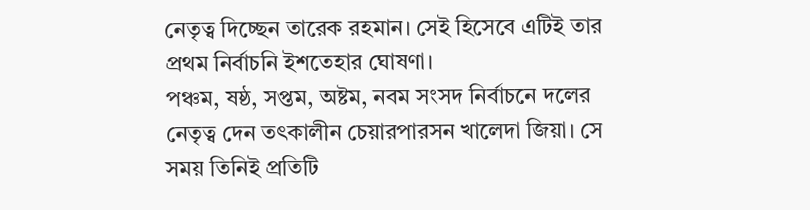নেতৃত্ব দিচ্ছেন তারেক রহমান। সেই হিসেবে এটিই তার প্রথম নির্বাচনি ইশতেহার ঘোষণা।
পঞ্চম, ষষ্ঠ, সপ্তম, অষ্টম, নবম সংসদ নির্বাচনে দলের নেতৃত্ব দেন তৎকালীন চেয়ারপারসন খালেদা জিয়া। সে সময় তিনিই প্রতিটি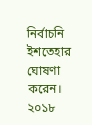নির্বাচনি ইশতেহার ঘোষণা করেন।
২০১৮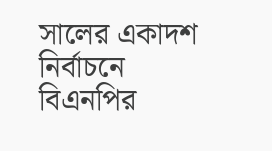সালের একাদশ নির্বাচনে বিএনপির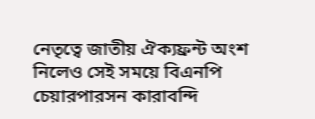নেতৃত্বে জাতীয় ঐক্যফ্রন্ট অংশ নিলেও সেই সময়ে বিএনপি চেয়ারপারসন কারাবন্দি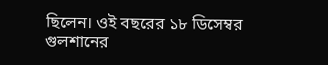ছিলেন। ওই বছরের ১৮ ডিসেম্বর গুলশানের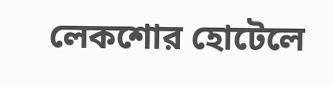লেকশোর হোটেলে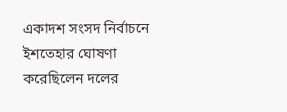একাদশ সংসদ নির্বাচনে ইশতেহার ঘোষণা করেছিলেন দলের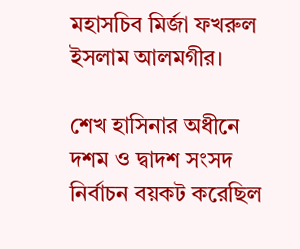মহাসচিব মির্জা ফখরুল ইসলাম আলমগীর।

শেখ হাসিনার অধীনে দশম ও দ্বাদশ সংসদ নির্বাচন বয়কট করেছিল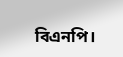বিএনপি।